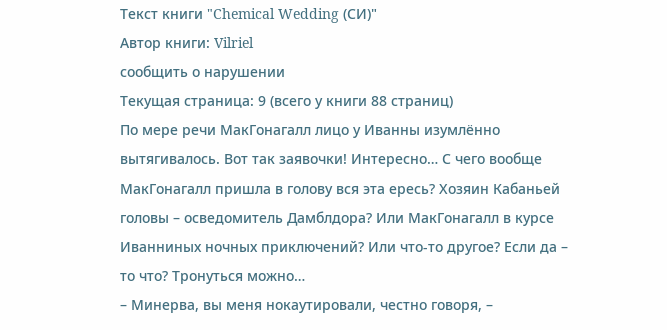Текст книги "Chemical Wedding (СИ)"
Автор книги: Vilriel
сообщить о нарушении
Текущая страница: 9 (всего у книги 88 страниц)
По мере речи МакГонагалл лицо у Иванны изумлённо вытягивалось. Вот так заявочки! Интересно… С чего вообще МакГонагалл пришла в голову вся эта ересь? Хозяин Кабаньей головы – осведомитель Дамблдора? Или МакГонагалл в курсе Иванниных ночных приключений? Или что-то другое? Если да – то что? Тронуться можно…
– Минерва, вы меня нокаутировали, честно говоря, –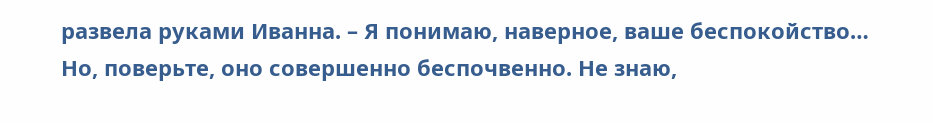развела руками Иванна. – Я понимаю, наверное, ваше беспокойство… Но, поверьте, оно совершенно беспочвенно. Не знаю,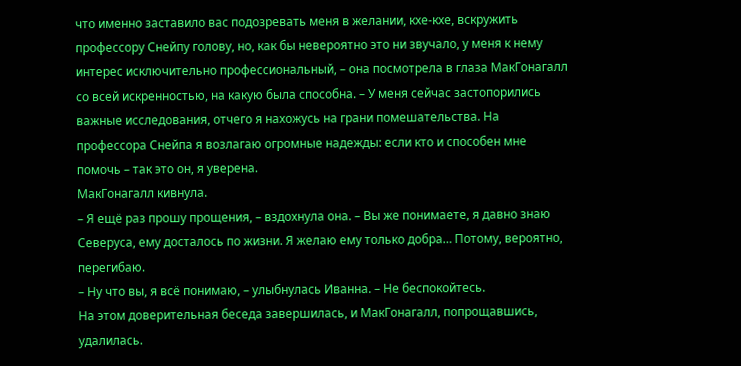что именно заставило вас подозревать меня в желании, кхе-кхе, вскружить профессору Снейпу голову, но, как бы невероятно это ни звучало, у меня к нему интерес исключительно профессиональный, – она посмотрела в глаза МакГонагалл со всей искренностью, на какую была способна. – У меня сейчас застопорились важные исследования, отчего я нахожусь на грани помешательства. На профессора Снейпа я возлагаю огромные надежды: если кто и способен мне помочь – так это он, я уверена.
МакГонагалл кивнула.
– Я ещё раз прошу прощения, – вздохнула она. – Вы же понимаете, я давно знаю Северуса, ему досталось по жизни. Я желаю ему только добра… Потому, вероятно, перегибаю.
– Ну что вы, я всё понимаю, – улыбнулась Иванна. – Не беспокойтесь.
На этом доверительная беседа завершилась, и МакГонагалл, попрощавшись, удалилась.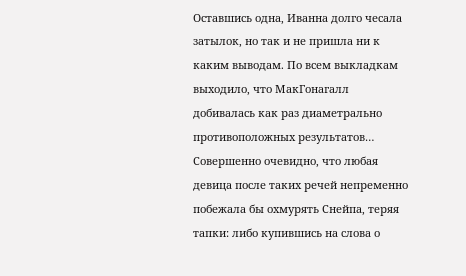Оставшись одна, Иванна долго чесала затылок, но так и не пришла ни к каким выводам. По всем выкладкам выходило, что МакГонагалл добивалась как раз диаметрально противоположных результатов… Совершенно очевидно, что любая девица после таких речей непременно побежала бы охмурять Снейпа, теряя тапки: либо купившись на слова о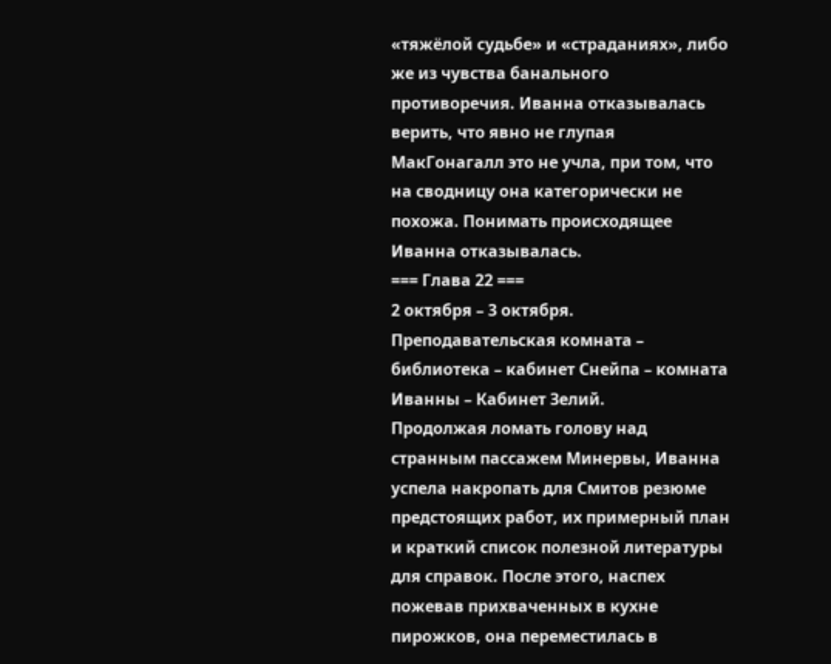«тяжёлой судьбе» и «страданиях», либо же из чувства банального противоречия. Иванна отказывалась верить, что явно не глупая МакГонагалл это не учла, при том, что на сводницу она категорически не похожа. Понимать происходящее Иванна отказывалась.
=== Глава 22 ===
2 октября – 3 октября.
Преподавательская комната – библиотека – кабинет Снейпа – комната Иванны – Кабинет Зелий.
Продолжая ломать голову над странным пассажем Минервы, Иванна успела накропать для Смитов резюме предстоящих работ, их примерный план и краткий список полезной литературы для справок. После этого, наспех пожевав прихваченных в кухне пирожков, она переместилась в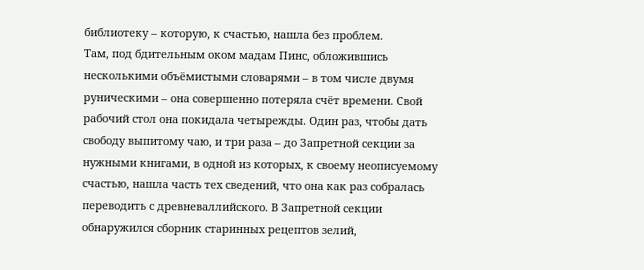библиотеку – которую, к счастью, нашла без проблем.
Там, под бдительным оком мадам Пинс, обложившись несколькими объёмистыми словарями – в том числе двумя руническими – она совершенно потеряла счёт времени. Свой рабочий стол она покидала четырежды. Один раз, чтобы дать свободу выпитому чаю, и три раза – до Запретной секции за нужными книгами, в одной из которых, к своему неописуемому счастью, нашла часть тех сведений, что она как раз собралась переводить с древневаллийского. В Запретной секции обнаружился сборник старинных рецептов зелий,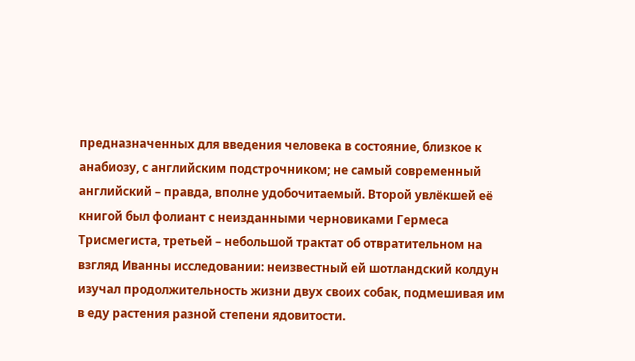предназначенных для введения человека в состояние, близкое к анабиозу, с английским подстрочником; не самый современный английский – правда, вполне удобочитаемый. Второй увлёкшей её книгой был фолиант с неизданными черновиками Гермеса Трисмегиста, третьей – небольшой трактат об отвратительном на взгляд Иванны исследовании: неизвестный ей шотландский колдун изучал продолжительность жизни двух своих собак, подмешивая им в еду растения разной степени ядовитости.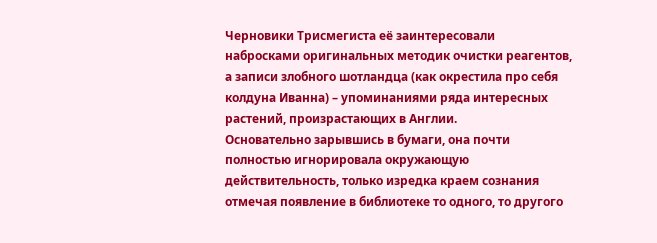Черновики Трисмегиста её заинтересовали набросками оригинальных методик очистки реагентов, а записи злобного шотландца (как окрестила про себя колдуна Иванна) – упоминаниями ряда интересных растений, произрастающих в Англии.
Основательно зарывшись в бумаги, она почти полностью игнорировала окружающую действительность, только изредка краем сознания отмечая появление в библиотеке то одного, то другого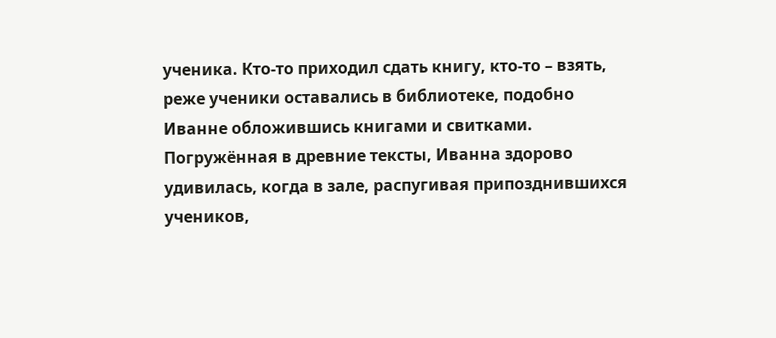ученика. Кто-то приходил сдать книгу, кто-то – взять, реже ученики оставались в библиотеке, подобно Иванне обложившись книгами и свитками.
Погружённая в древние тексты, Иванна здорово удивилась, когда в зале, распугивая припозднившихся учеников,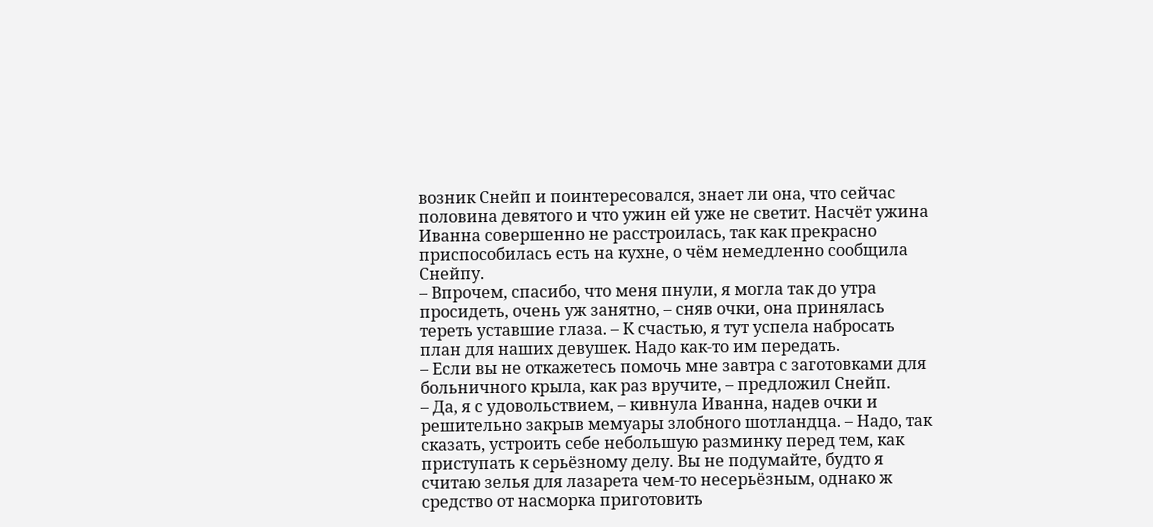возник Снейп и поинтересовался, знает ли она, что сейчас половина девятого и что ужин ей уже не светит. Насчёт ужина Иванна совершенно не расстроилась, так как прекрасно приспособилась есть на кухне, о чём немедленно сообщила Снейпу.
– Впрочем, спасибо, что меня пнули, я могла так до утра просидеть, очень уж занятно, – сняв очки, она принялась тереть уставшие глаза. – К счастью, я тут успела набросать план для наших девушек. Надо как-то им передать.
– Если вы не откажетесь помочь мне завтра с заготовками для больничного крыла, как раз вручите, – предложил Снейп.
– Да, я с удовольствием, – кивнула Иванна, надев очки и решительно закрыв мемуары злобного шотландца. – Надо, так сказать, устроить себе небольшую разминку перед тем, как приступать к серьёзному делу. Вы не подумайте, будто я считаю зелья для лазарета чем-то несерьёзным, однако ж средство от насморка приготовить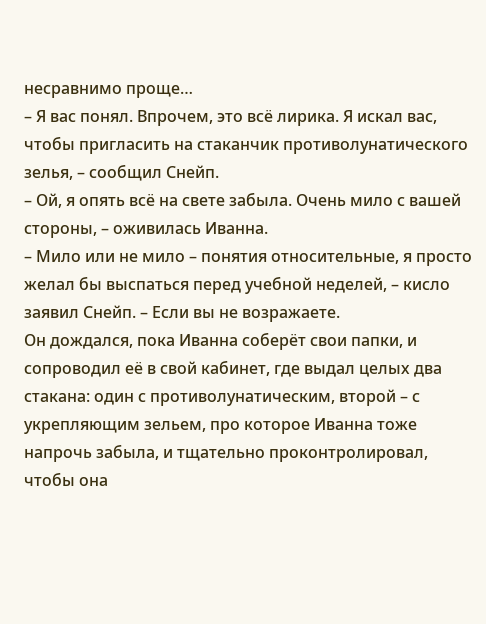несравнимо проще…
– Я вас понял. Впрочем, это всё лирика. Я искал вас, чтобы пригласить на стаканчик противолунатического зелья, – сообщил Снейп.
– Ой, я опять всё на свете забыла. Очень мило с вашей стороны, – оживилась Иванна.
– Мило или не мило – понятия относительные, я просто желал бы выспаться перед учебной неделей, – кисло заявил Снейп. – Если вы не возражаете.
Он дождался, пока Иванна соберёт свои папки, и сопроводил её в свой кабинет, где выдал целых два стакана: один с противолунатическим, второй – с укрепляющим зельем, про которое Иванна тоже напрочь забыла, и тщательно проконтролировал, чтобы она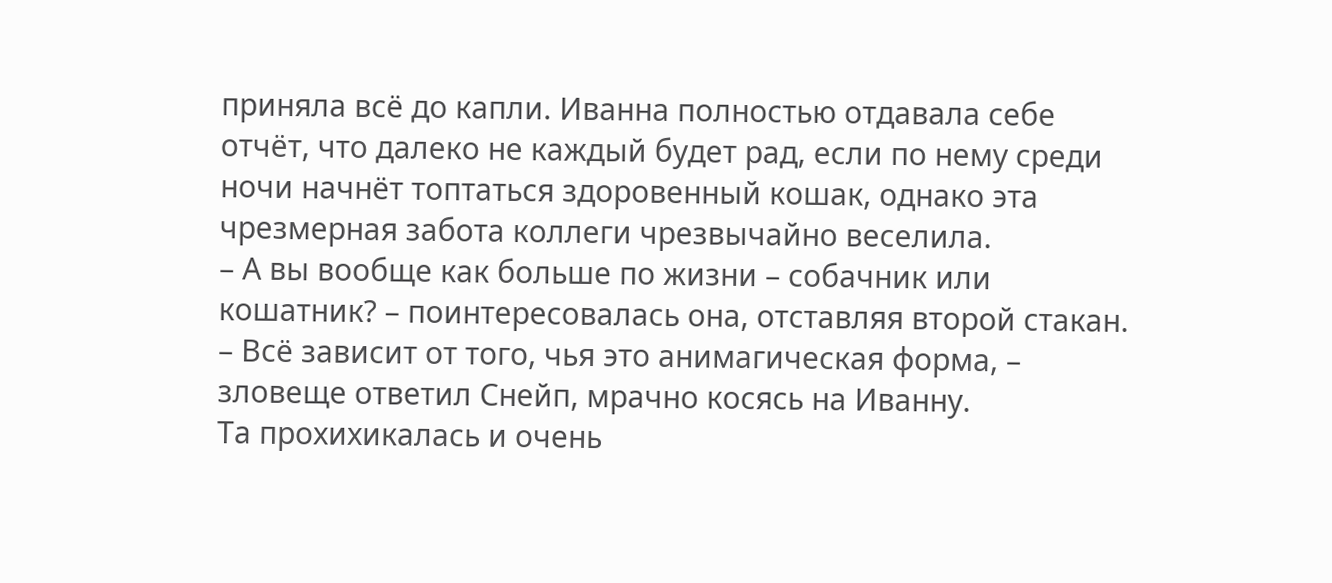приняла всё до капли. Иванна полностью отдавала себе отчёт, что далеко не каждый будет рад, если по нему среди ночи начнёт топтаться здоровенный кошак, однако эта чрезмерная забота коллеги чрезвычайно веселила.
– А вы вообще как больше по жизни – собачник или кошатник? – поинтересовалась она, отставляя второй стакан.
– Всё зависит от того, чья это анимагическая форма, – зловеще ответил Снейп, мрачно косясь на Иванну.
Та прохихикалась и очень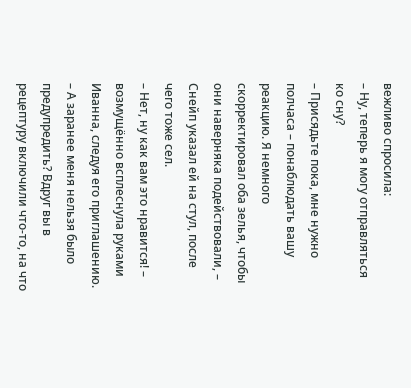вежливо спросила:
– Ну, теперь я могу отправляться ко сну?
– Присядьте пока, мне нужно полчаса – понаблюдать вашу реакцию. Я немного скорректировал оба зелья, чтобы они наверняка подействовали, – Снейп указал ей на стул, после чего тоже сел.
– Нет, ну как вам это нравится! – возмущённо всплеснула руками Иванна, следуя его приглашению. – А заранее меня нельзя было предупредить? Вдруг вы в рецептуру включили что-то, на что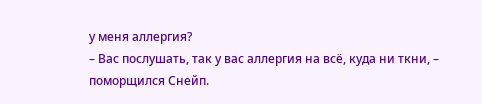у меня аллергия?
– Вас послушать, так у вас аллергия на всё, куда ни ткни, – поморщился Снейп.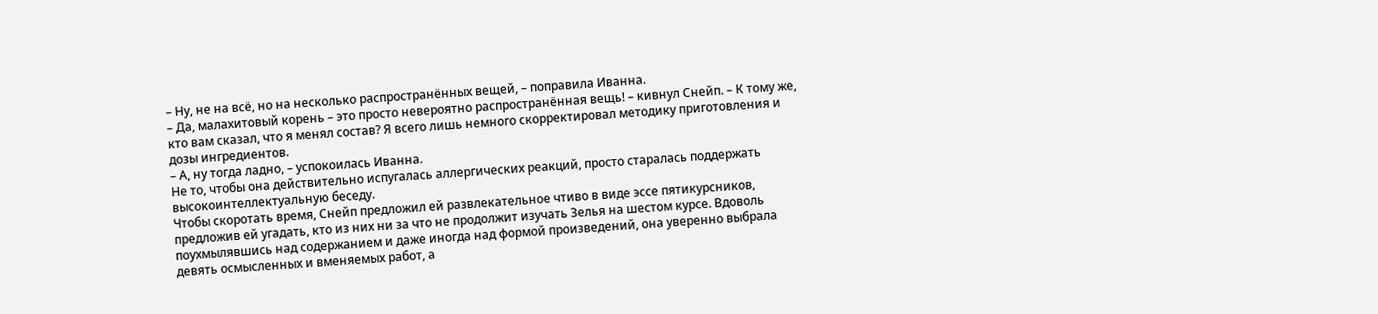– Ну, не на всё, но на несколько распространённых вещей, – поправила Иванна.
– Да, малахитовый корень – это просто невероятно распространённая вещь! – кивнул Снейп. – К тому же, кто вам сказал, что я менял состав? Я всего лишь немного скорректировал методику приготовления и дозы ингредиентов.
– А, ну тогда ладно, – успокоилась Иванна.
Не то, чтобы она действительно испугалась аллергических реакций, просто старалась поддержать высокоинтеллектуальную беседу.
Чтобы скоротать время, Снейп предложил ей развлекательное чтиво в виде эссе пятикурсников, предложив ей угадать, кто из них ни за что не продолжит изучать Зелья на шестом курсе. Вдоволь поухмылявшись над содержанием и даже иногда над формой произведений, она уверенно выбрала девять осмысленных и вменяемых работ, а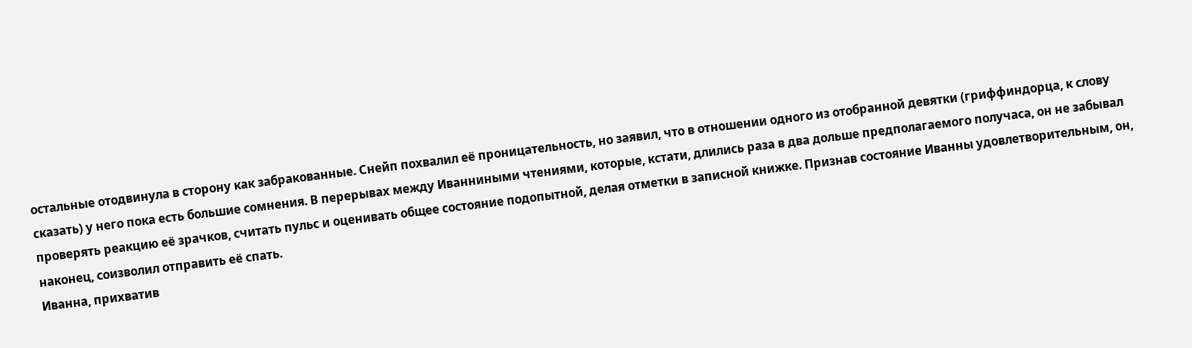остальные отодвинула в сторону как забракованные. Снейп похвалил её проницательность, но заявил, что в отношении одного из отобранной девятки (гриффиндорца, к слову сказать) у него пока есть большие сомнения. В перерывах между Иванниными чтениями, которые, кстати, длились раза в два дольше предполагаемого получаса, он не забывал проверять реакцию её зрачков, считать пульс и оценивать общее состояние подопытной, делая отметки в записной книжке. Признав состояние Иванны удовлетворительным, он, наконец, соизволил отправить её спать.
Иванна, прихватив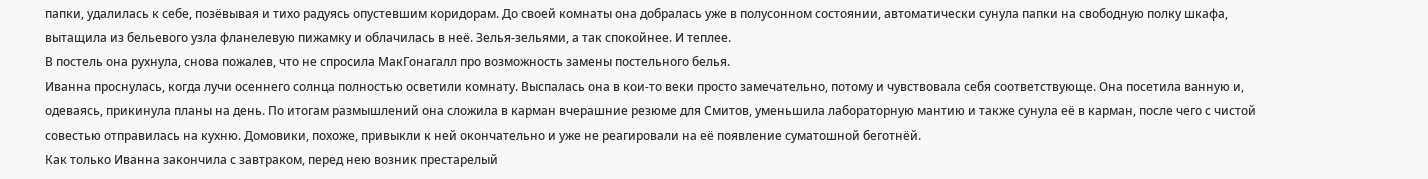папки, удалилась к себе, позёвывая и тихо радуясь опустевшим коридорам. До своей комнаты она добралась уже в полусонном состоянии, автоматически сунула папки на свободную полку шкафа, вытащила из бельевого узла фланелевую пижамку и облачилась в неё. Зелья-зельями, а так спокойнее. И теплее.
В постель она рухнула, снова пожалев, что не спросила МакГонагалл про возможность замены постельного белья.
Иванна проснулась, когда лучи осеннего солнца полностью осветили комнату. Выспалась она в кои-то веки просто замечательно, потому и чувствовала себя соответствующе. Она посетила ванную и, одеваясь, прикинула планы на день. По итогам размышлений она сложила в карман вчерашние резюме для Смитов, уменьшила лабораторную мантию и также сунула её в карман, после чего с чистой совестью отправилась на кухню. Домовики, похоже, привыкли к ней окончательно и уже не реагировали на её появление суматошной беготнёй.
Как только Иванна закончила с завтраком, перед нею возник престарелый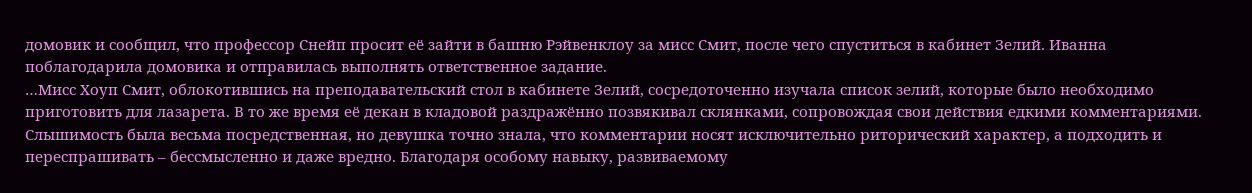домовик и сообщил, что профессор Снейп просит её зайти в башню Рэйвенклоу за мисс Смит, после чего спуститься в кабинет Зелий. Иванна поблагодарила домовика и отправилась выполнять ответственное задание.
…Мисс Хоуп Смит, облокотившись на преподавательский стол в кабинете Зелий, сосредоточенно изучала список зелий, которые было необходимо приготовить для лазарета. В то же время её декан в кладовой раздражённо позвякивал склянками, сопровождая свои действия едкими комментариями. Слышимость была весьма посредственная, но девушка точно знала, что комментарии носят исключительно риторический характер, а подходить и переспрашивать – бессмысленно и даже вредно. Благодаря особому навыку, развиваемому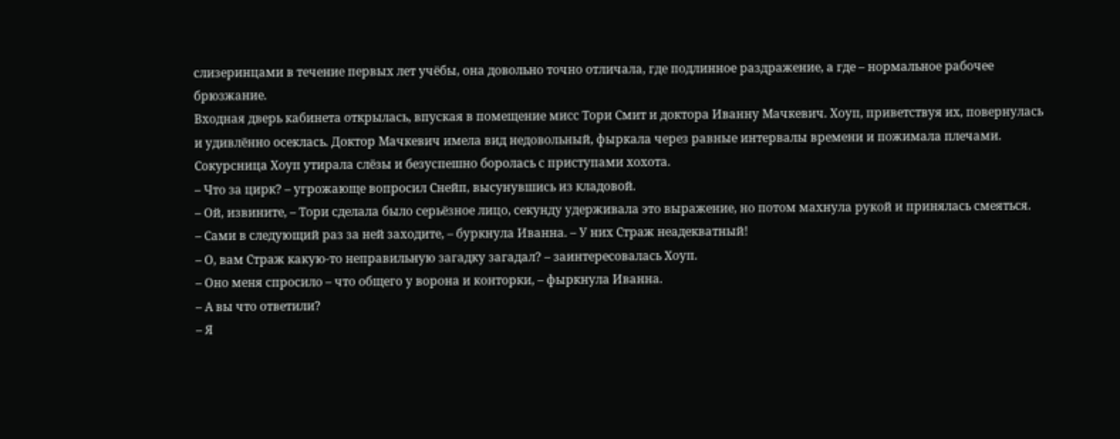слизеринцами в течение первых лет учёбы, она довольно точно отличала, где подлинное раздражение, а где – нормальное рабочее брюзжание.
Входная дверь кабинета открылась, впуская в помещение мисс Тори Смит и доктора Иванну Мачкевич. Хоуп, приветствуя их, повернулась и удивлённо осеклась. Доктор Мачкевич имела вид недовольный, фыркала через равные интервалы времени и пожимала плечами. Сокурсница Хоуп утирала слёзы и безуспешно боролась с приступами хохота.
– Что за цирк? – угрожающе вопросил Снейп, высунувшись из кладовой.
– Ой, извините, – Тори сделала было серьёзное лицо, секунду удерживала это выражение, но потом махнула рукой и принялась смеяться.
– Сами в следующий раз за ней заходите, – буркнула Иванна. – У них Страж неадекватный!
– О, вам Страж какую-то неправильную загадку загадал? – заинтересовалась Хоуп.
– Оно меня спросило – что общего у ворона и конторки, – фыркнула Иванна.
– А вы что ответили?
– Я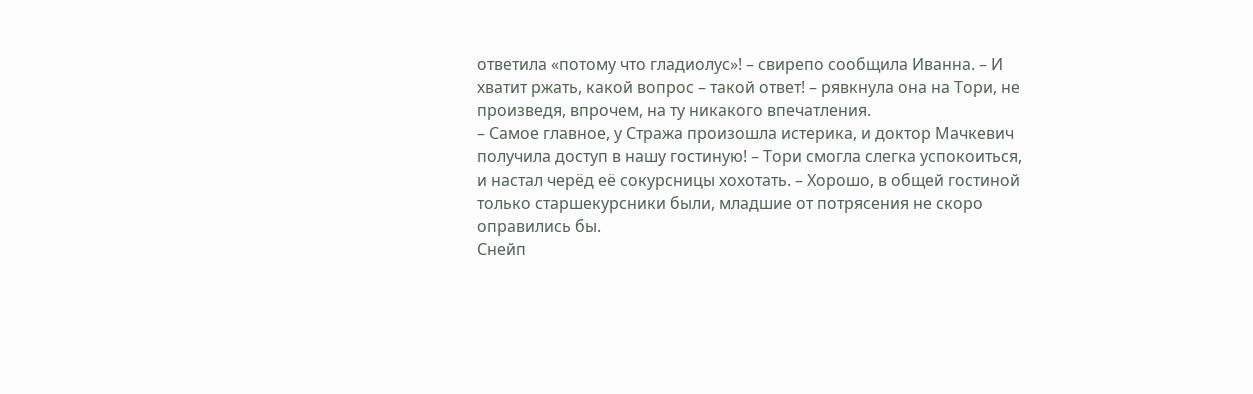ответила «потому что гладиолус»! – свирепо сообщила Иванна. – И хватит ржать, какой вопрос – такой ответ! – рявкнула она на Тори, не произведя, впрочем, на ту никакого впечатления.
– Самое главное, у Стража произошла истерика, и доктор Мачкевич получила доступ в нашу гостиную! – Тори смогла слегка успокоиться, и настал черёд её сокурсницы хохотать. – Хорошо, в общей гостиной только старшекурсники были, младшие от потрясения не скоро оправились бы.
Снейп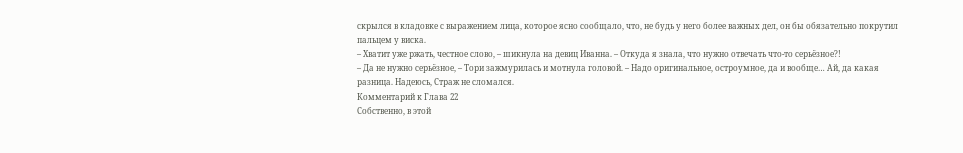скрылся в кладовке с выражением лица, которое ясно сообщало, что, не будь у него более важных дел, он бы обязательно покрутил пальцем у виска.
– Хватит уже ржать, честное слово, – шикнула на девиц Иванна. – Откуда я знала, что нужно отвечать что-то серьёзное?!
– Да не нужно серьёзное, – Тори зажмурилась и мотнула головой. – Надо оригинальное, остроумное, да и вообще… Ай, да какая разница. Надеюсь, Страж не сломался.
Комментарий к Глава 22
Собственно, в этой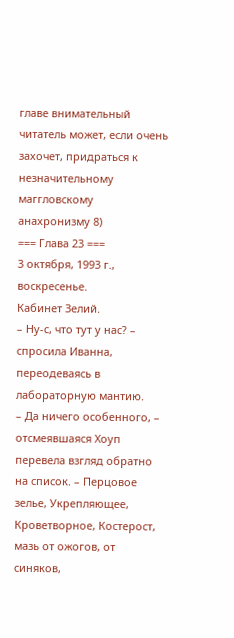главе внимательный читатель может, если очень захочет, придраться к незначительному маггловскому анахронизму 8)
=== Глава 23 ===
3 октября, 1993 г., воскресенье.
Кабинет Зелий.
– Ну-с, что тут у нас? – спросила Иванна, переодеваясь в лабораторную мантию.
– Да ничего особенного, – отсмеявшаяся Хоуп перевела взгляд обратно на список. – Перцовое зелье, Укрепляющее, Кроветворное, Костерост, мазь от ожогов, от синяков,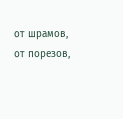от шрамов, от порезов,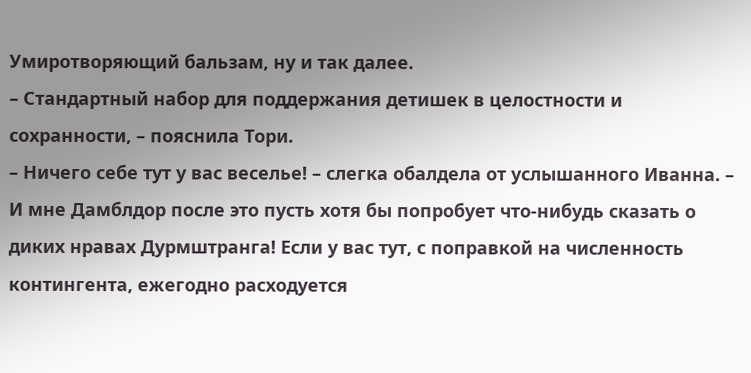Умиротворяющий бальзам, ну и так далее.
– Стандартный набор для поддержания детишек в целостности и сохранности, – пояснила Тори.
– Ничего себе тут у вас веселье! – слегка обалдела от услышанного Иванна. – И мне Дамблдор после это пусть хотя бы попробует что-нибудь сказать о диких нравах Дурмштранга! Если у вас тут, с поправкой на численность контингента, ежегодно расходуется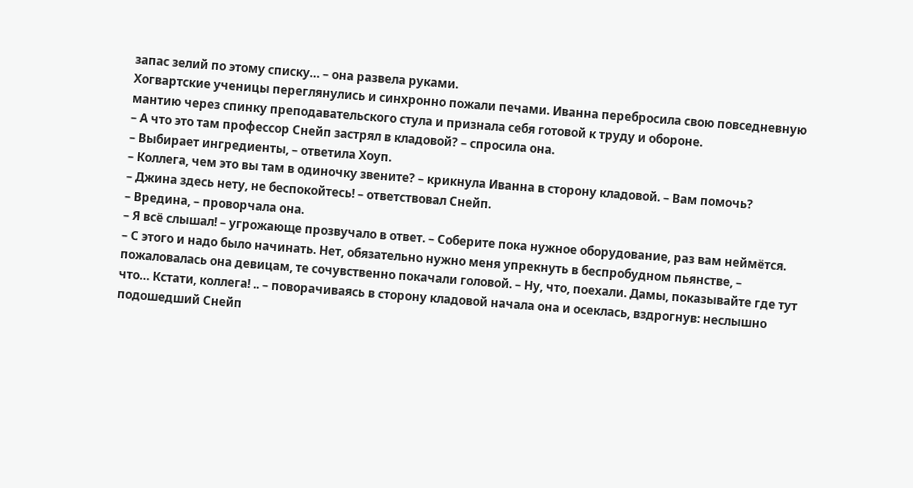запас зелий по этому списку… – она развела руками.
Хогвартские ученицы переглянулись и синхронно пожали печами. Иванна перебросила свою повседневную мантию через спинку преподавательского стула и признала себя готовой к труду и обороне.
– А что это там профессор Снейп застрял в кладовой? – спросила она.
– Выбирает ингредиенты, – ответила Хоуп.
– Коллега, чем это вы там в одиночку звените? – крикнула Иванна в сторону кладовой. – Вам помочь?
– Джина здесь нету, не беспокойтесь! – ответствовал Снейп.
– Вредина, – проворчала она.
– Я всё слышал! – угрожающе прозвучало в ответ. – Соберите пока нужное оборудование, раз вам неймётся.
– С этого и надо было начинать. Нет, обязательно нужно меня упрекнуть в беспробудном пьянстве, – пожаловалась она девицам, те сочувственно покачали головой. – Ну, что, поехали. Дамы, показывайте где тут что… Кстати, коллега! .. – поворачиваясь в сторону кладовой начала она и осеклась, вздрогнув: неслышно подошедший Снейп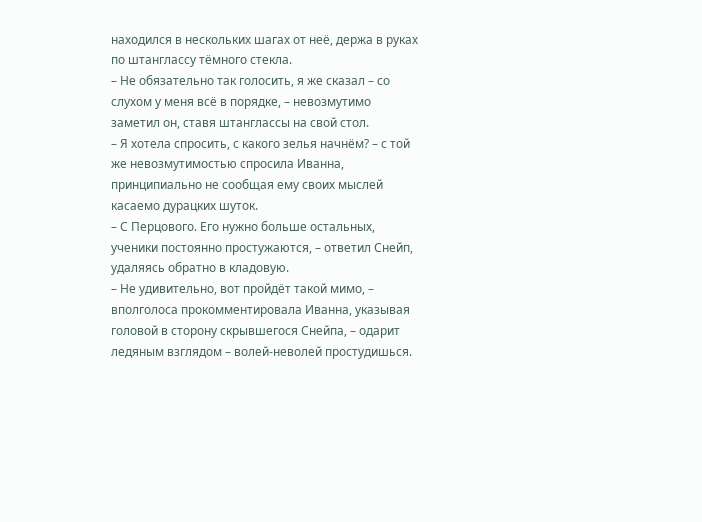находился в нескольких шагах от неё, держа в руках по штанглассу тёмного стекла.
– Не обязательно так голосить, я же сказал – со слухом у меня всё в порядке, – невозмутимо заметил он, ставя штанглассы на свой стол.
– Я хотела спросить, с какого зелья начнём? – с той же невозмутимостью спросила Иванна, принципиально не сообщая ему своих мыслей касаемо дурацких шуток.
– С Перцового. Его нужно больше остальных, ученики постоянно простужаются, – ответил Снейп, удаляясь обратно в кладовую.
– Не удивительно, вот пройдёт такой мимо, – вполголоса прокомментировала Иванна, указывая головой в сторону скрывшегося Снейпа, – одарит ледяным взглядом – волей-неволей простудишься.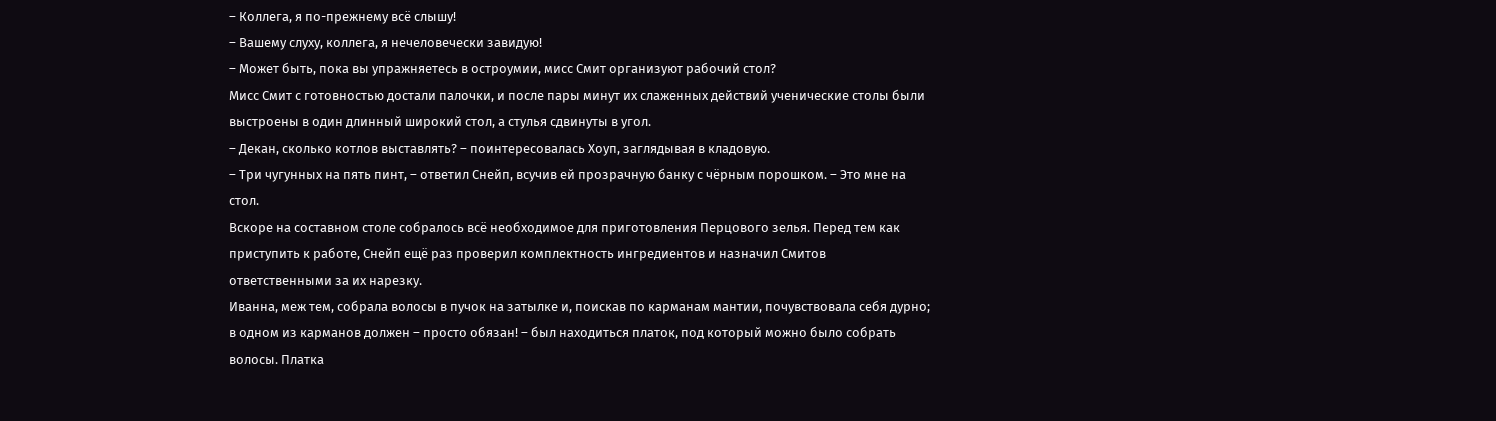– Коллега, я по-прежнему всё слышу!
– Вашему слуху, коллега, я нечеловечески завидую!
– Может быть, пока вы упражняетесь в остроумии, мисс Смит организуют рабочий стол?
Мисс Смит с готовностью достали палочки, и после пары минут их слаженных действий ученические столы были выстроены в один длинный широкий стол, а стулья сдвинуты в угол.
– Декан, сколько котлов выставлять? – поинтересовалась Хоуп, заглядывая в кладовую.
– Три чугунных на пять пинт, – ответил Снейп, всучив ей прозрачную банку с чёрным порошком. – Это мне на стол.
Вскоре на составном столе собралось всё необходимое для приготовления Перцового зелья. Перед тем как приступить к работе, Снейп ещё раз проверил комплектность ингредиентов и назначил Смитов ответственными за их нарезку.
Иванна, меж тем, собрала волосы в пучок на затылке и, поискав по карманам мантии, почувствовала себя дурно; в одном из карманов должен – просто обязан! – был находиться платок, под который можно было собрать волосы. Платка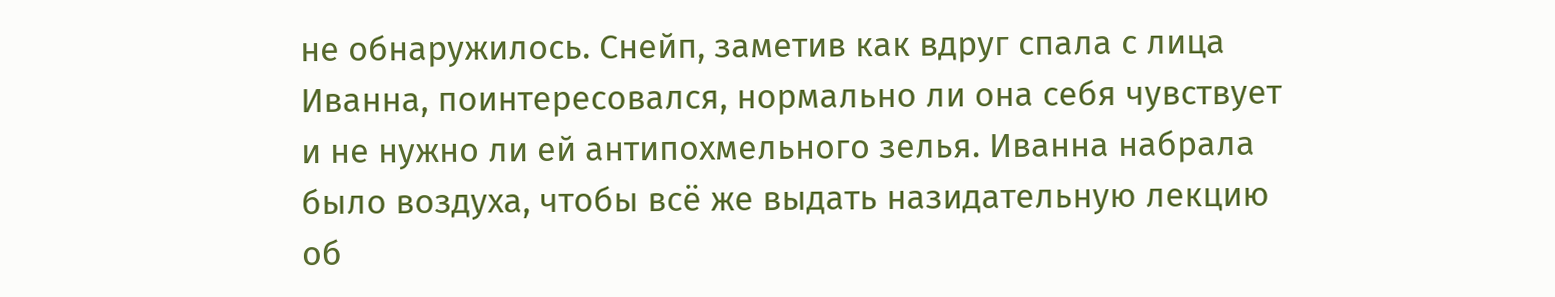не обнаружилось. Снейп, заметив как вдруг спала с лица Иванна, поинтересовался, нормально ли она себя чувствует и не нужно ли ей антипохмельного зелья. Иванна набрала было воздуха, чтобы всё же выдать назидательную лекцию об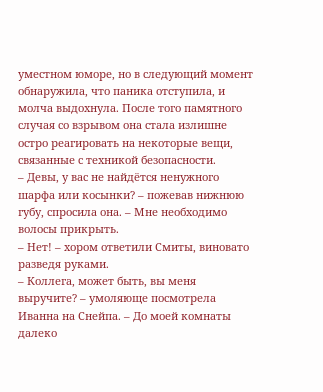уместном юморе, но в следующий момент обнаружила, что паника отступила, и молча выдохнула. После того памятного случая со взрывом она стала излишне остро реагировать на некоторые вещи, связанные с техникой безопасности.
– Девы, у вас не найдётся ненужного шарфа или косынки? – пожевав нижнюю губу, спросила она. – Мне необходимо волосы прикрыть.
– Нет! – хором ответили Смиты, виновато разведя руками.
– Коллега, может быть, вы меня выручите? – умоляюще посмотрела Иванна на Снейпа. – До моей комнаты далеко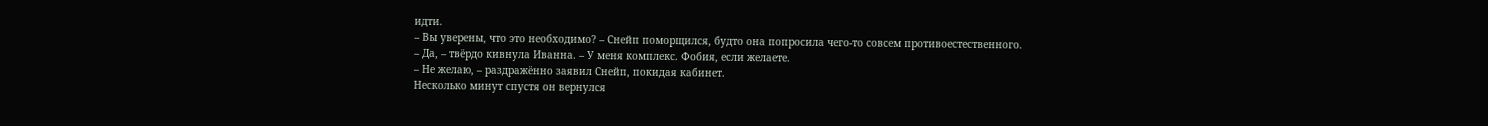идти.
– Вы уверены, что это необходимо? – Снейп поморщился, будто она попросила чего-то совсем противоестественного.
– Да, – твёрдо кивнула Иванна. – У меня комплекс. Фобия, если желаете.
– Не желаю, – раздражённо заявил Снейп, покидая кабинет.
Несколько минут спустя он вернулся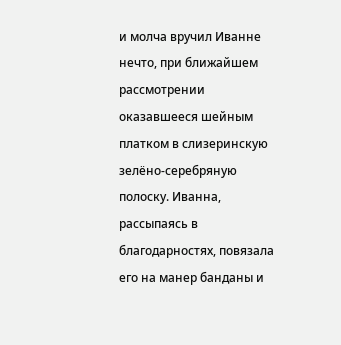и молча вручил Иванне нечто, при ближайшем рассмотрении оказавшееся шейным платком в слизеринскую зелёно-серебряную полоску. Иванна, рассыпаясь в благодарностях, повязала его на манер банданы и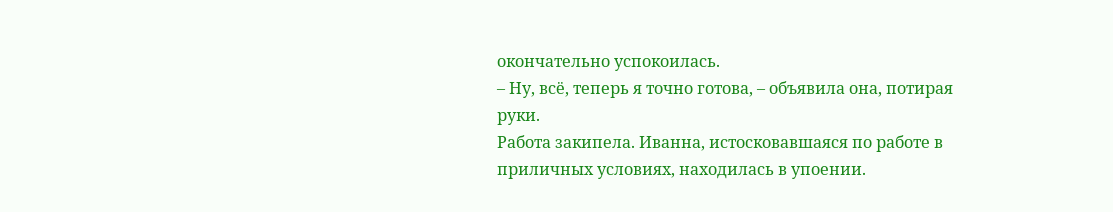окончательно успокоилась.
– Ну, всё, теперь я точно готова, – объявила она, потирая руки.
Работа закипела. Иванна, истосковавшаяся по работе в приличных условиях, находилась в упоении.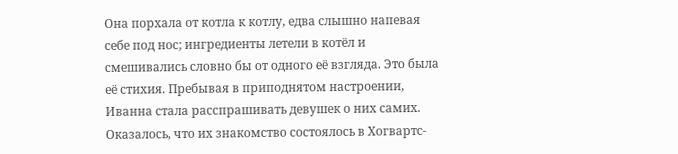Она порхала от котла к котлу, едва слышно напевая себе под нос; ингредиенты летели в котёл и смешивались словно бы от одного её взгляда. Это была её стихия. Пребывая в приподнятом настроении, Иванна стала расспрашивать девушек о них самих. Оказалось, что их знакомство состоялось в Хогвартс-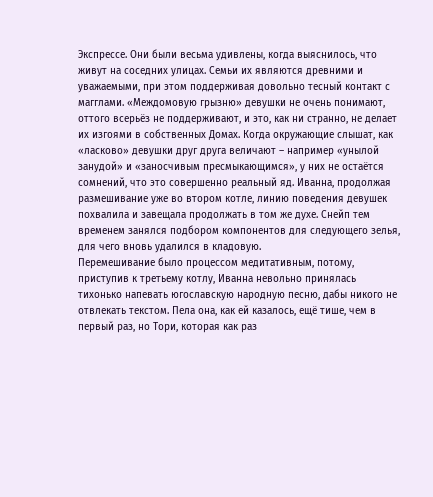Экспрессе. Они были весьма удивлены, когда выяснилось, что живут на соседних улицах. Семьи их являются древними и уважаемыми, при этом поддерживая довольно тесный контакт с магглами. «Междомовую грызню» девушки не очень понимают, оттого всерьёз не поддерживают, и это, как ни странно, не делает их изгоями в собственных Домах. Когда окружающие слышат, как «ласково» девушки друг друга величают – например «унылой занудой» и «заносчивым пресмыкающимся», у них не остаётся сомнений, что это совершенно реальный яд. Иванна, продолжая размешивание уже во втором котле, линию поведения девушек похвалила и завещала продолжать в том же духе. Снейп тем временем занялся подбором компонентов для следующего зелья, для чего вновь удалился в кладовую.
Перемешивание было процессом медитативным, потому, приступив к третьему котлу, Иванна невольно принялась тихонько напевать югославскую народную песню, дабы никого не отвлекать текстом. Пела она, как ей казалось, ещё тише, чем в первый раз, но Тори, которая как раз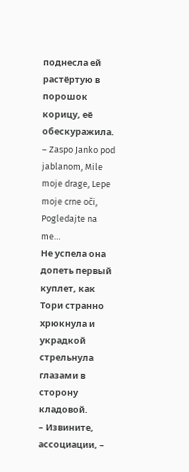поднесла ей растёртую в порошок корицу, её обескуражила.
– Zaspo Janko pod jablanom, Mile moje drage, Lepe moje crne oči, Pogledajte na me…
Не успела она допеть первый куплет, как Тори странно хрюкнула и украдкой стрельнула глазами в сторону кладовой.
– Извините, ассоциации, –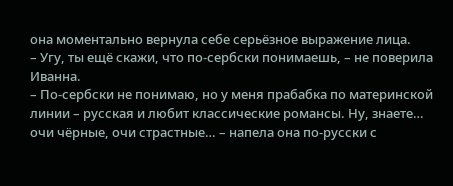она моментально вернула себе серьёзное выражение лица.
– Угу, ты ещё скажи, что по-сербски понимаешь, – не поверила Иванна.
– По-сербски не понимаю, но у меня прабабка по материнской линии – русская и любит классические романсы. Ну, знаете… очи чёрные, очи страстные… – напела она по-русски с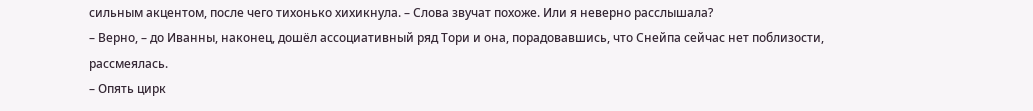сильным акцентом, после чего тихонько хихикнула. – Слова звучат похоже. Или я неверно расслышала?
– Верно, – до Иванны, наконец, дошёл ассоциативный ряд Тори и она, порадовавшись, что Снейпа сейчас нет поблизости, рассмеялась.
– Опять цирк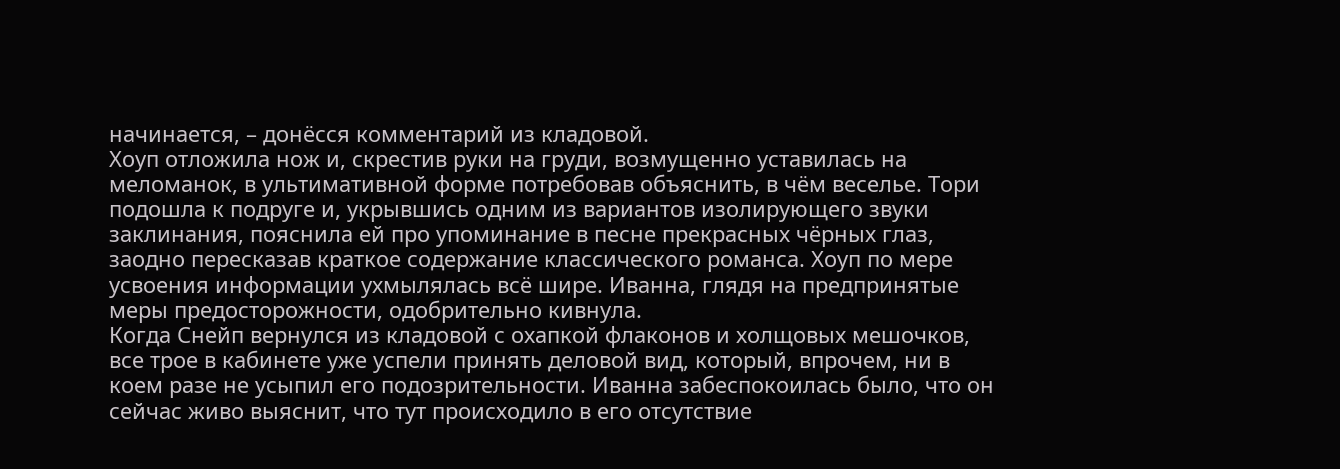начинается, – донёсся комментарий из кладовой.
Хоуп отложила нож и, скрестив руки на груди, возмущенно уставилась на меломанок, в ультимативной форме потребовав объяснить, в чём веселье. Тори подошла к подруге и, укрывшись одним из вариантов изолирующего звуки заклинания, пояснила ей про упоминание в песне прекрасных чёрных глаз, заодно пересказав краткое содержание классического романса. Хоуп по мере усвоения информации ухмылялась всё шире. Иванна, глядя на предпринятые меры предосторожности, одобрительно кивнула.
Когда Снейп вернулся из кладовой с охапкой флаконов и холщовых мешочков, все трое в кабинете уже успели принять деловой вид, который, впрочем, ни в коем разе не усыпил его подозрительности. Иванна забеспокоилась было, что он сейчас живо выяснит, что тут происходило в его отсутствие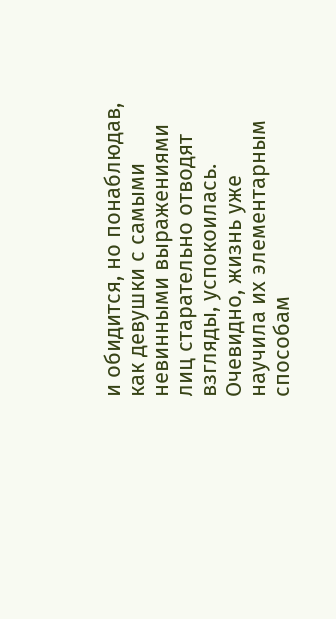и обидится, но понаблюдав, как девушки с самыми невинными выражениями лиц старательно отводят взгляды, успокоилась. Очевидно, жизнь уже научила их элементарным способам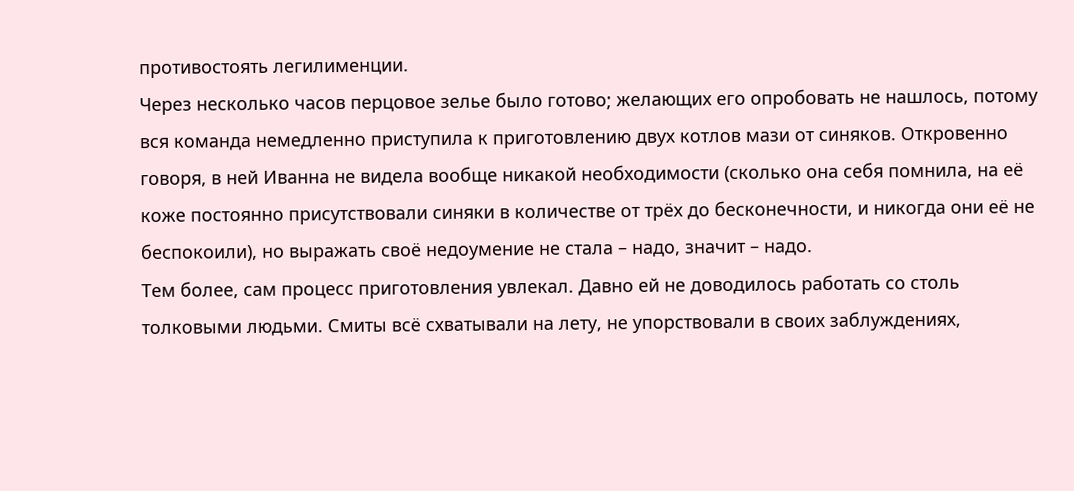противостоять легилименции.
Через несколько часов перцовое зелье было готово; желающих его опробовать не нашлось, потому вся команда немедленно приступила к приготовлению двух котлов мази от синяков. Откровенно говоря, в ней Иванна не видела вообще никакой необходимости (сколько она себя помнила, на её коже постоянно присутствовали синяки в количестве от трёх до бесконечности, и никогда они её не беспокоили), но выражать своё недоумение не стала – надо, значит – надо.
Тем более, сам процесс приготовления увлекал. Давно ей не доводилось работать со столь толковыми людьми. Смиты всё схватывали на лету, не упорствовали в своих заблуждениях,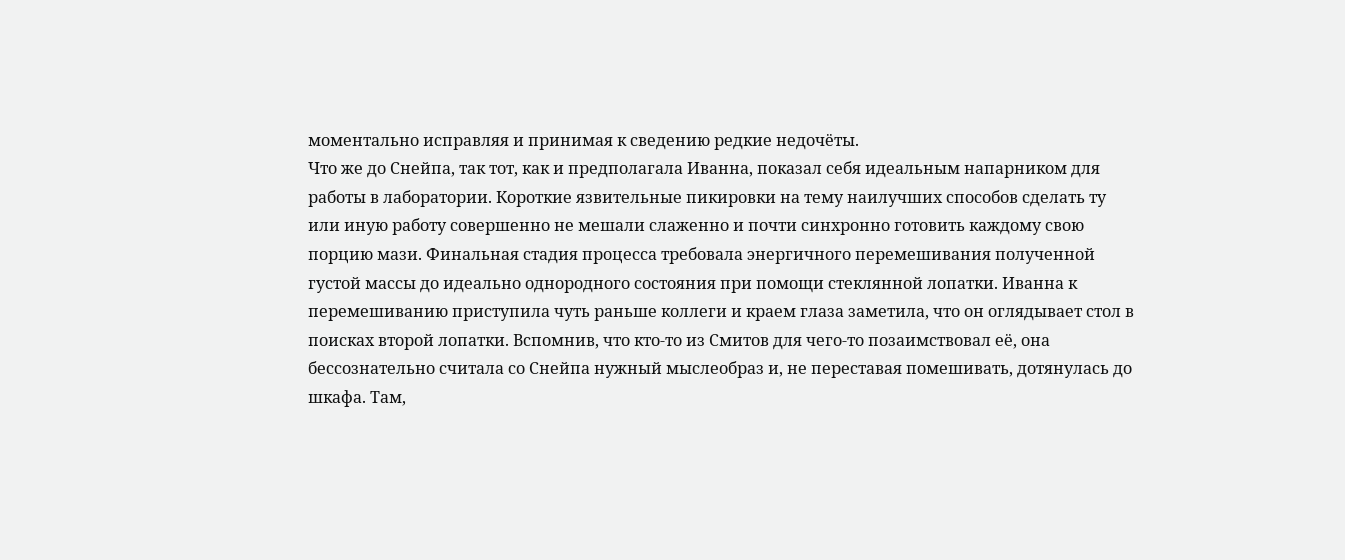моментально исправляя и принимая к сведению редкие недочёты.
Что же до Снейпа, так тот, как и предполагала Иванна, показал себя идеальным напарником для работы в лаборатории. Короткие язвительные пикировки на тему наилучших способов сделать ту или иную работу совершенно не мешали слаженно и почти синхронно готовить каждому свою порцию мази. Финальная стадия процесса требовала энергичного перемешивания полученной густой массы до идеально однородного состояния при помощи стеклянной лопатки. Иванна к перемешиванию приступила чуть раньше коллеги и краем глаза заметила, что он оглядывает стол в поисках второй лопатки. Вспомнив, что кто-то из Смитов для чего-то позаимствовал её, она бессознательно считала со Снейпа нужный мыслеобраз и, не переставая помешивать, дотянулась до шкафа. Там,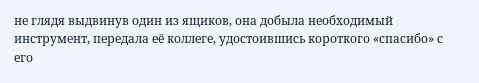не глядя выдвинув один из ящиков, она добыла необходимый инструмент, передала её коллеге, удостоившись короткого «спасибо» с его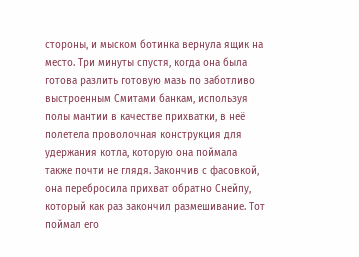стороны, и мыском ботинка вернула ящик на место. Три минуты спустя, когда она была готова разлить готовую мазь по заботливо выстроенным Смитами банкам, используя полы мантии в качестве прихватки, в неё полетела проволочная конструкция для удержания котла, которую она поймала также почти не глядя. Закончив с фасовкой, она перебросила прихват обратно Снейпу, который как раз закончил размешивание. Тот поймал его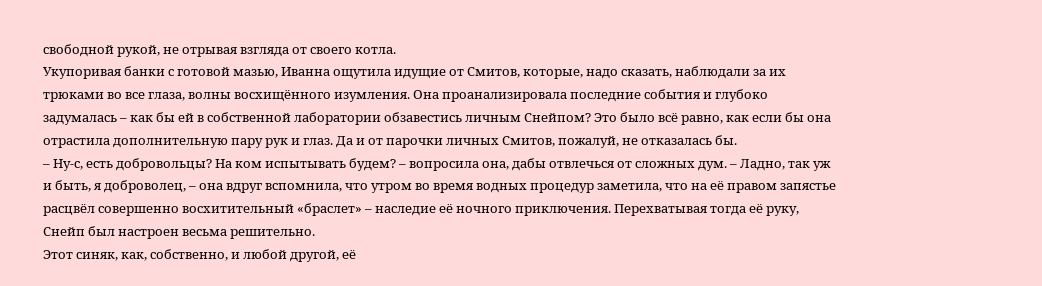свободной рукой, не отрывая взгляда от своего котла.
Укупоривая банки с готовой мазью, Иванна ощутила идущие от Смитов, которые, надо сказать, наблюдали за их трюками во все глаза, волны восхищённого изумления. Она проанализировала последние события и глубоко задумалась – как бы ей в собственной лаборатории обзавестись личным Снейпом? Это было всё равно, как если бы она отрастила дополнительную пару рук и глаз. Да и от парочки личных Смитов, пожалуй, не отказалась бы.
– Ну-с, есть добровольцы? На ком испытывать будем? – вопросила она, дабы отвлечься от сложных дум. – Ладно, так уж и быть, я доброволец, – она вдруг вспомнила, что утром во время водных процедур заметила, что на её правом запястье расцвёл совершенно восхитительный «браслет» – наследие её ночного приключения. Перехватывая тогда её руку, Снейп был настроен весьма решительно.
Этот синяк, как, собственно, и любой другой, её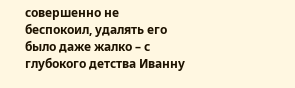совершенно не беспокоил, удалять его было даже жалко – с глубокого детства Иванну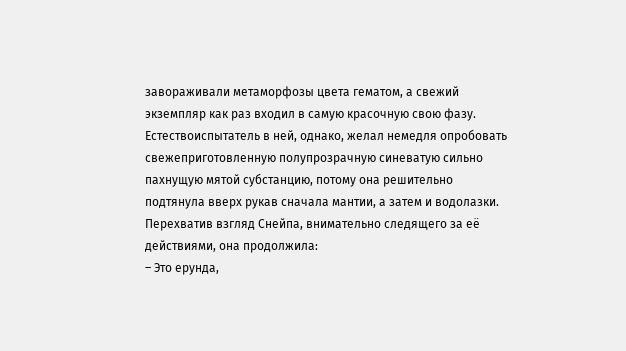завораживали метаморфозы цвета гематом, а свежий экземпляр как раз входил в самую красочную свою фазу. Естествоиспытатель в ней, однако, желал немедля опробовать свежеприготовленную полупрозрачную синеватую сильно пахнущую мятой субстанцию, потому она решительно подтянула вверх рукав сначала мантии, а затем и водолазки. Перехватив взгляд Снейпа, внимательно следящего за её действиями, она продолжила:
– Это ерунда,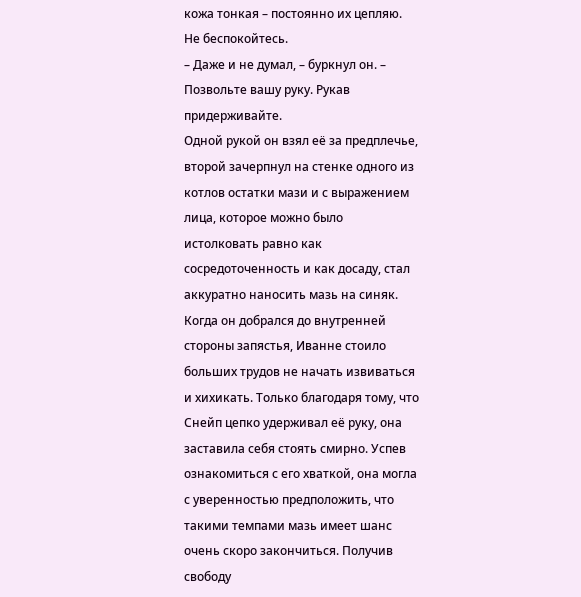кожа тонкая – постоянно их цепляю. Не беспокойтесь.
– Даже и не думал, – буркнул он. – Позвольте вашу руку. Рукав придерживайте.
Одной рукой он взял её за предплечье, второй зачерпнул на стенке одного из котлов остатки мази и с выражением лица, которое можно было истолковать равно как сосредоточенность и как досаду, стал аккуратно наносить мазь на синяк. Когда он добрался до внутренней стороны запястья, Иванне стоило больших трудов не начать извиваться и хихикать. Только благодаря тому, что Снейп цепко удерживал её руку, она заставила себя стоять смирно. Успев ознакомиться с его хваткой, она могла с уверенностью предположить, что такими темпами мазь имеет шанс очень скоро закончиться. Получив свободу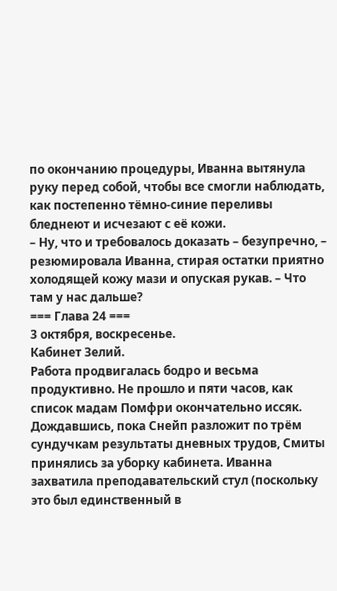по окончанию процедуры, Иванна вытянула руку перед собой, чтобы все смогли наблюдать, как постепенно тёмно-синие переливы бледнеют и исчезают с её кожи.
– Ну, что и требовалось доказать – безупречно, – резюмировала Иванна, стирая остатки приятно холодящей кожу мази и опуская рукав. – Что там у нас дальше?
=== Глава 24 ===
3 октября, воскресенье.
Кабинет Зелий.
Работа продвигалась бодро и весьма продуктивно. Не прошло и пяти часов, как список мадам Помфри окончательно иссяк. Дождавшись, пока Снейп разложит по трём сундучкам результаты дневных трудов, Смиты принялись за уборку кабинета. Иванна захватила преподавательский стул (поскольку это был единственный в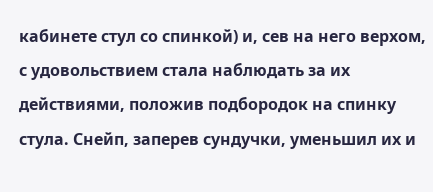кабинете стул со спинкой) и, сев на него верхом, с удовольствием стала наблюдать за их действиями, положив подбородок на спинку стула. Снейп, заперев сундучки, уменьшил их и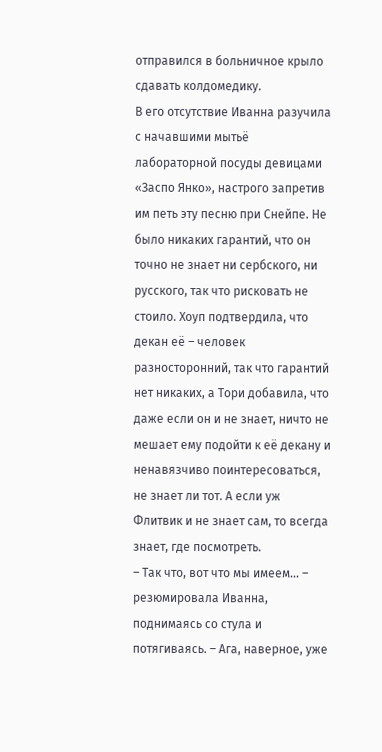отправился в больничное крыло сдавать колдомедику.
В его отсутствие Иванна разучила с начавшими мытьё лабораторной посуды девицами «Заспо Янко», настрого запретив им петь эту песню при Снейпе. Не было никаких гарантий, что он точно не знает ни сербского, ни русского, так что рисковать не стоило. Хоуп подтвердила, что декан её – человек разносторонний, так что гарантий нет никаких, а Тори добавила, что даже если он и не знает, ничто не мешает ему подойти к её декану и ненавязчиво поинтересоваться, не знает ли тот. А если уж Флитвик и не знает сам, то всегда знает, где посмотреть.
– Так что, вот что мы имеем… – резюмировала Иванна, поднимаясь со стула и потягиваясь. – Ага, наверное, уже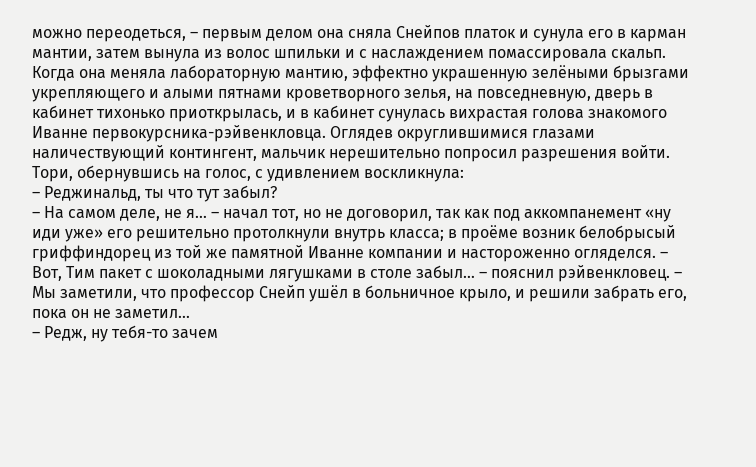можно переодеться, – первым делом она сняла Снейпов платок и сунула его в карман мантии, затем вынула из волос шпильки и с наслаждением помассировала скальп.
Когда она меняла лабораторную мантию, эффектно украшенную зелёными брызгами укрепляющего и алыми пятнами кроветворного зелья, на повседневную, дверь в кабинет тихонько приоткрылась, и в кабинет сунулась вихрастая голова знакомого Иванне первокурсника-рэйвенкловца. Оглядев округлившимися глазами наличествующий контингент, мальчик нерешительно попросил разрешения войти. Тори, обернувшись на голос, с удивлением воскликнула:
– Реджинальд, ты что тут забыл?
– На самом деле, не я… – начал тот, но не договорил, так как под аккомпанемент «ну иди уже» его решительно протолкнули внутрь класса; в проёме возник белобрысый гриффиндорец из той же памятной Иванне компании и настороженно огляделся. – Вот, Тим пакет с шоколадными лягушками в столе забыл… – пояснил рэйвенкловец. – Мы заметили, что профессор Снейп ушёл в больничное крыло, и решили забрать его, пока он не заметил…
– Редж, ну тебя-то зачем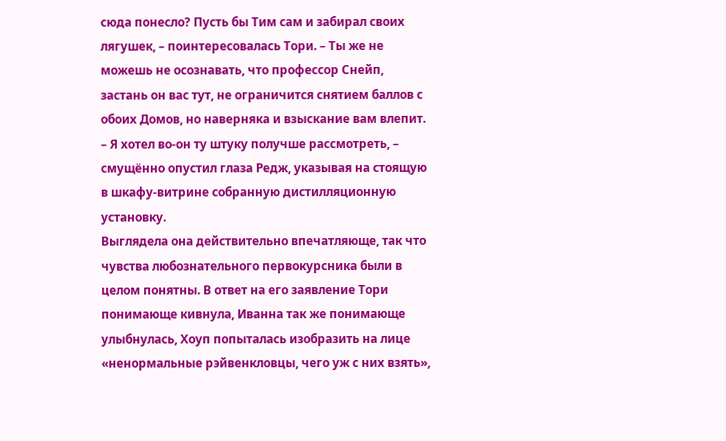сюда понесло? Пусть бы Тим сам и забирал своих лягушек, – поинтересовалась Тори. – Ты же не можешь не осознавать, что профессор Снейп, застань он вас тут, не ограничится снятием баллов с обоих Домов, но наверняка и взыскание вам влепит.
– Я хотел во-он ту штуку получше рассмотреть, – смущённо опустил глаза Редж, указывая на стоящую в шкафу-витрине собранную дистилляционную установку.
Выглядела она действительно впечатляюще, так что чувства любознательного первокурсника были в целом понятны. В ответ на его заявление Тори понимающе кивнула, Иванна так же понимающе улыбнулась, Хоуп попыталась изобразить на лице «ненормальные рэйвенкловцы, чего уж с них взять»,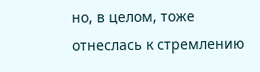но, в целом, тоже отнеслась к стремлению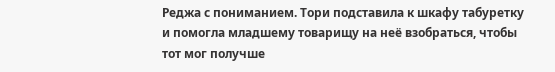Реджа с пониманием. Тори подставила к шкафу табуретку и помогла младшему товарищу на неё взобраться, чтобы тот мог получше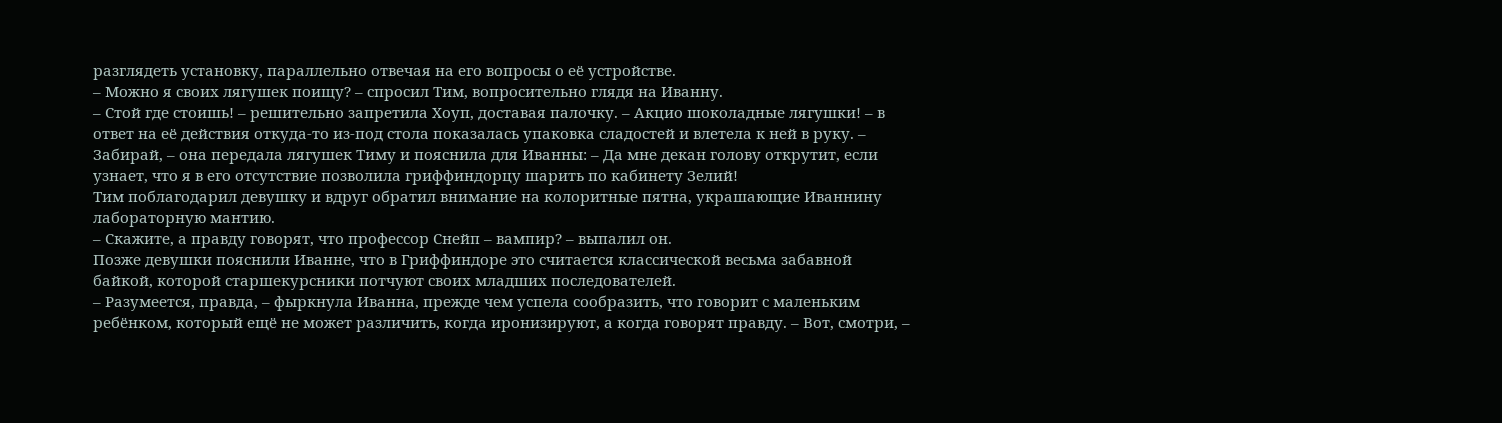разглядеть установку, параллельно отвечая на его вопросы о её устройстве.
– Можно я своих лягушек поищу? – спросил Тим, вопросительно глядя на Иванну.
– Стой где стоишь! – решительно запретила Хоуп, доставая палочку. – Акцио шоколадные лягушки! – в ответ на её действия откуда-то из-под стола показалась упаковка сладостей и влетела к ней в руку. – Забирай, – она передала лягушек Тиму и пояснила для Иванны: – Да мне декан голову открутит, если узнает, что я в его отсутствие позволила гриффиндорцу шарить по кабинету Зелий!
Тим поблагодарил девушку и вдруг обратил внимание на колоритные пятна, украшающие Иваннину лабораторную мантию.
– Скажите, а правду говорят, что профессор Снейп – вампир? – выпалил он.
Позже девушки пояснили Иванне, что в Гриффиндоре это считается классической весьма забавной байкой, которой старшекурсники потчуют своих младших последователей.
– Разумеется, правда, – фыркнула Иванна, прежде чем успела сообразить, что говорит с маленьким ребёнком, который ещё не может различить, когда иронизируют, а когда говорят правду. – Вот, смотри, –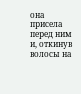она присела перед ним и, откинув волосы на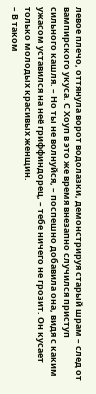левое плечо, оттянула ворот водолазки, демонстрируя старый шрам – след от вампирского укуса. С Хоуп в это же время внезапно случился приступ сильного кашля. – Но ты не волнуйся, – поспешно добавила она, видя с каким ужасом уставился на неё гриффиндорец, – тебе ничего не грозит. Он кусает только молодых красивых женщин.
– В таком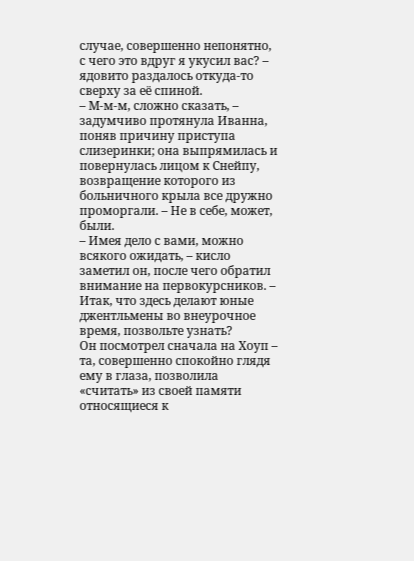случае, совершенно непонятно, с чего это вдруг я укусил вас? – ядовито раздалось откуда-то сверху за её спиной.
– М-м-м, сложно сказать, – задумчиво протянула Иванна, поняв причину приступа слизеринки; она выпрямилась и повернулась лицом к Снейпу, возвращение которого из больничного крыла все дружно проморгали. – Не в себе, может, были.
– Имея дело с вами, можно всякого ожидать, – кисло заметил он, после чего обратил внимание на первокурсников. – Итак, что здесь делают юные джентльмены во внеурочное время, позвольте узнать?
Он посмотрел сначала на Хоуп – та, совершенно спокойно глядя ему в глаза, позволила «считать» из своей памяти относящиеся к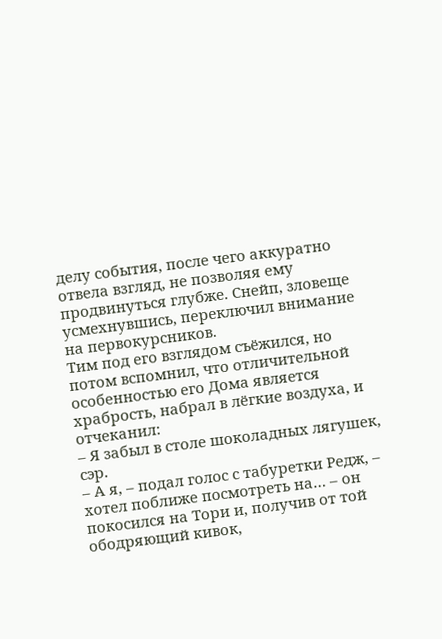делу события, после чего аккуратно отвела взгляд, не позволяя ему продвинуться глубже. Снейп, зловеще усмехнувшись, переключил внимание на первокурсников.
Тим под его взглядом съёжился, но потом вспомнил, что отличительной особенностью его Дома является храбрость, набрал в лёгкие воздуха, и отчеканил:
– Я забыл в столе шоколадных лягушек, сэр.
– А я, – подал голос с табуретки Редж, – хотел поближе посмотреть на… – он покосился на Тори и, получив от той ободряющий кивок,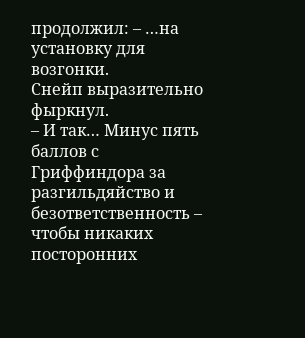продолжил: – …на установку для возгонки.
Снейп выразительно фыркнул.
– И так… Минус пять баллов с Гриффиндора за разгильдяйство и безответственность – чтобы никаких посторонних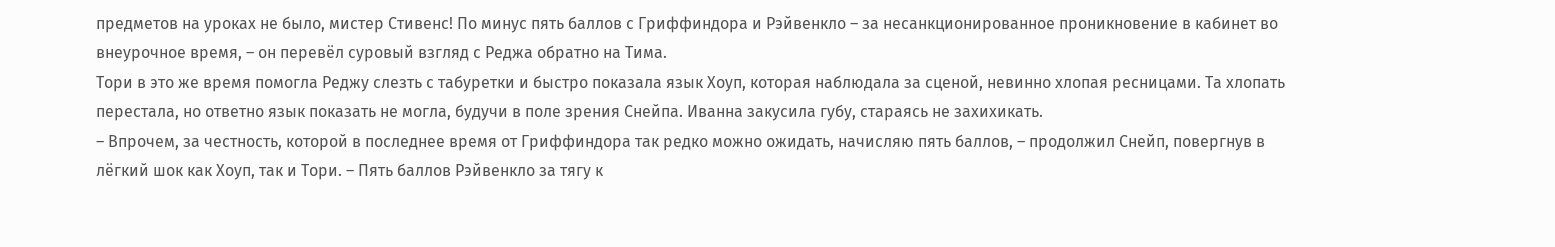предметов на уроках не было, мистер Стивенс! По минус пять баллов с Гриффиндора и Рэйвенкло – за несанкционированное проникновение в кабинет во внеурочное время, – он перевёл суровый взгляд с Реджа обратно на Тима.
Тори в это же время помогла Реджу слезть с табуретки и быстро показала язык Хоуп, которая наблюдала за сценой, невинно хлопая ресницами. Та хлопать перестала, но ответно язык показать не могла, будучи в поле зрения Снейпа. Иванна закусила губу, стараясь не захихикать.
– Впрочем, за честность, которой в последнее время от Гриффиндора так редко можно ожидать, начисляю пять баллов, – продолжил Снейп, повергнув в лёгкий шок как Хоуп, так и Тори. – Пять баллов Рэйвенкло за тягу к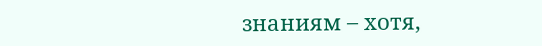знаниям – хотя,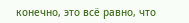конечно, это всё равно, что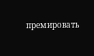премировать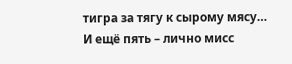тигра за тягу к сырому мясу… И ещё пять – лично мисс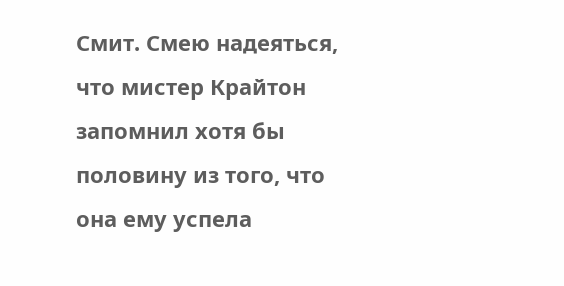Смит. Смею надеяться, что мистер Крайтон запомнил хотя бы половину из того, что она ему успела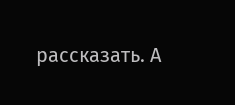рассказать. А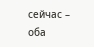сейчас – оба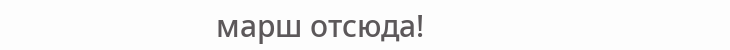марш отсюда!